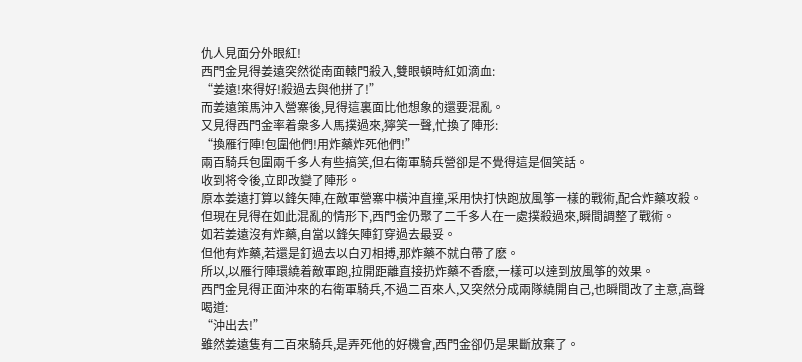仇人見面分外眼紅!
西門金見得姜遠突然從南面轅門殺入,雙眼頓時紅如滴血:
“姜遠!來得好!殺過去與他拼了!”
而姜遠策馬沖入營寨後,見得這裏面比他想象的還要混亂。
又見得西門金率着衆多人馬撲過來,獰笑一聲,忙換了陣形:
“換雁行陣!包圍他們!用炸藥炸死他們!”
兩百騎兵包圍兩千多人有些搞笑,但右衛軍騎兵營卻是不覺得這是個笑話。
收到将令後,立即改變了陣形。
原本姜遠打算以鋒矢陣,在敵軍營寨中橫沖直撞,采用快打快跑放風筝一樣的戰術,配合炸藥攻殺。
但現在見得在如此混亂的情形下,西門金仍聚了二千多人在一處撲殺過來,瞬間調整了戰術。
如若姜遠沒有炸藥,自當以鋒矢陣釘穿過去最妥。
但他有炸藥,若還是釘過去以白刃相搏,那炸藥不就白帶了麽。
所以,以雁行陣環繞着敵軍跑,拉開距離直接扔炸藥不香麽,一樣可以達到放風筝的效果。
西門金見得正面沖來的右衛軍騎兵,不過二百來人,又突然分成兩隊繞開自己,也瞬間改了主意,高聲喝道:
“沖出去!”
雖然姜遠隻有二百來騎兵,是弄死他的好機會,西門金卻仍是果斷放棄了。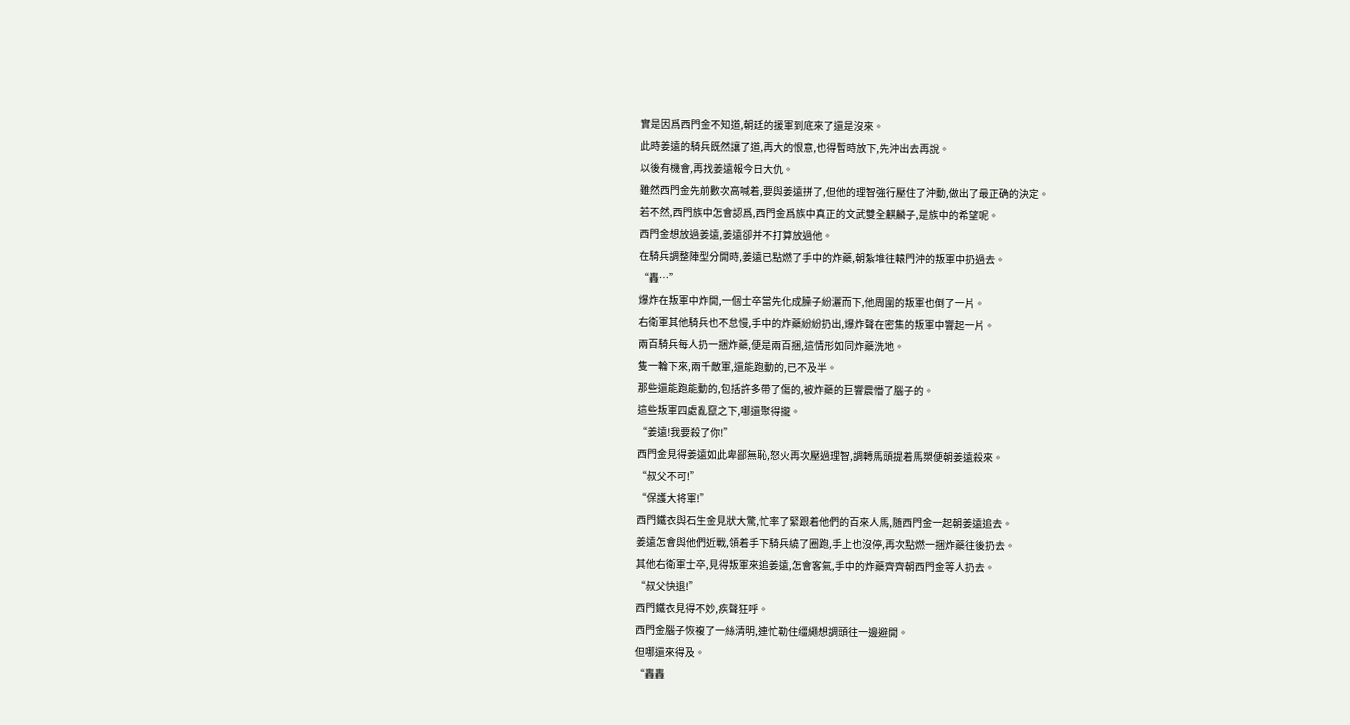實是因爲西門金不知道,朝廷的援軍到底來了還是沒來。
此時姜遠的騎兵既然讓了道,再大的恨意,也得暫時放下,先沖出去再說。
以後有機會,再找姜遠報今日大仇。
雖然西門金先前數次高喊着,要與姜遠拼了,但他的理智強行壓住了沖動,做出了最正确的決定。
若不然,西門族中怎會認爲,西門金爲族中真正的文武雙全麒麟子,是族中的希望呢。
西門金想放過姜遠,姜遠卻并不打算放過他。
在騎兵調整陣型分開時,姜遠已點燃了手中的炸藥,朝紮堆往轅門沖的叛軍中扔過去。
“轟…”
爆炸在叛軍中炸開,一個士卒當先化成臊子紛灑而下,他周圍的叛軍也倒了一片。
右衛軍其他騎兵也不怠慢,手中的炸藥紛紛扔出,爆炸聲在密集的叛軍中響起一片。
兩百騎兵每人扔一捆炸藥,便是兩百捆,這情形如同炸藥洗地。
隻一輪下來,兩千敵軍,還能跑動的,已不及半。
那些還能跑能動的,包括許多帶了傷的,被炸藥的巨響震懵了腦子的。
這些叛軍四處亂竄之下,哪還聚得攏。
“姜遠!我要殺了你!”
西門金見得姜遠如此卑鄙無恥,怒火再次壓過理智,調轉馬頭提着馬槊便朝姜遠殺來。
“叔父不可!”
“保護大将軍!”
西門鐵衣與石生金見狀大驚,忙率了緊跟着他們的百來人馬,随西門金一起朝姜遠追去。
姜遠怎會與他們近戰,領着手下騎兵繞了圈跑,手上也沒停,再次點燃一捆炸藥往後扔去。
其他右衛軍士卒,見得叛軍來追姜遠,怎會客氣,手中的炸藥齊齊朝西門金等人扔去。
“叔父快退!”
西門鐵衣見得不妙,疾聲狂呼。
西門金腦子恢複了一絲清明,連忙勒住缰繩想調頭往一邊避開。
但哪還來得及。
“轟轟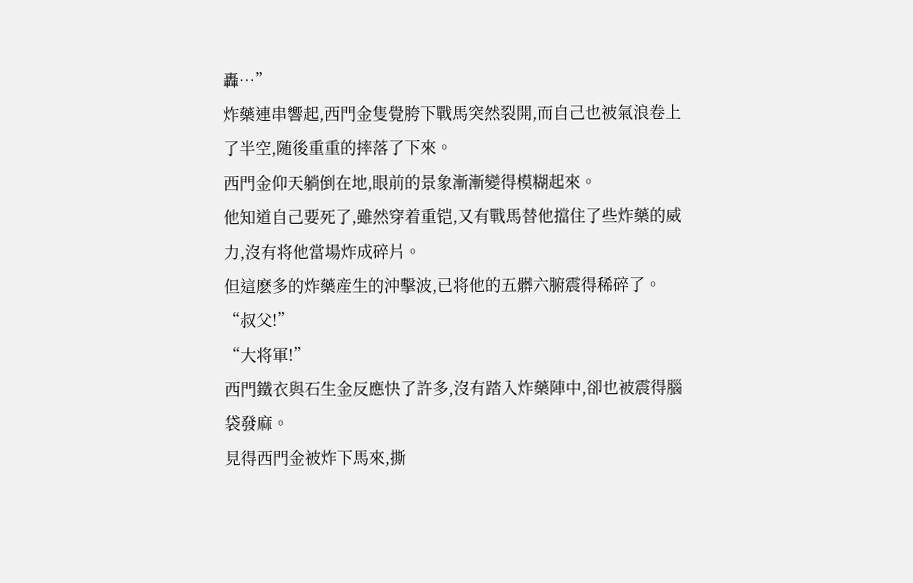轟…”
炸藥連串響起,西門金隻覺胯下戰馬突然裂開,而自己也被氣浪卷上了半空,随後重重的摔落了下來。
西門金仰天躺倒在地,眼前的景象漸漸變得模糊起來。
他知道自己要死了,雖然穿着重铠,又有戰馬替他擋住了些炸藥的威力,沒有将他當場炸成碎片。
但這麽多的炸藥産生的沖擊波,已将他的五髒六腑震得稀碎了。
“叔父!”
“大将軍!”
西門鐵衣與石生金反應快了許多,沒有踏入炸藥陣中,卻也被震得腦袋發麻。
見得西門金被炸下馬來,撕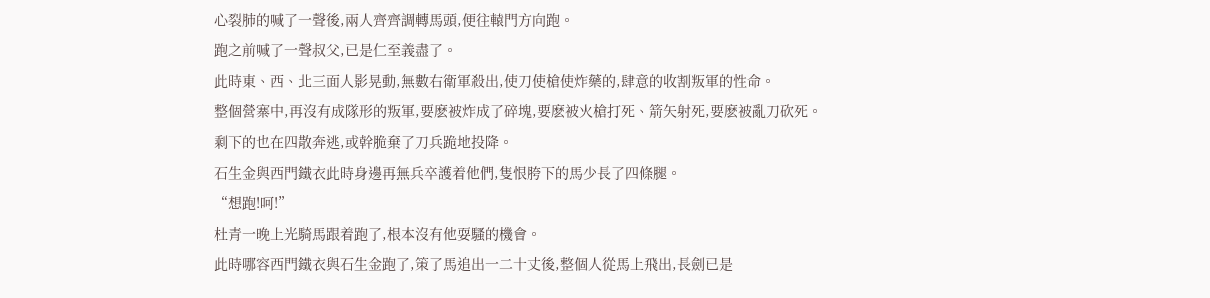心裂肺的喊了一聲後,兩人齊齊調轉馬頭,便往轅門方向跑。
跑之前喊了一聲叔父,已是仁至義盡了。
此時東、西、北三面人影晃動,無數右衛軍殺出,使刀使槍使炸藥的,肆意的收割叛軍的性命。
整個營寨中,再沒有成隊形的叛軍,要麽被炸成了碎塊,要麽被火槍打死、箭矢射死,要麽被亂刀砍死。
剩下的也在四散奔逃,或幹脆棄了刀兵跪地投降。
石生金與西門鐵衣此時身邊再無兵卒護着他們,隻恨胯下的馬少長了四條腿。
“想跑!呵!”
杜青一晚上光騎馬跟着跑了,根本沒有他耍騷的機會。
此時哪容西門鐵衣與石生金跑了,策了馬追出一二十丈後,整個人從馬上飛出,長劍已是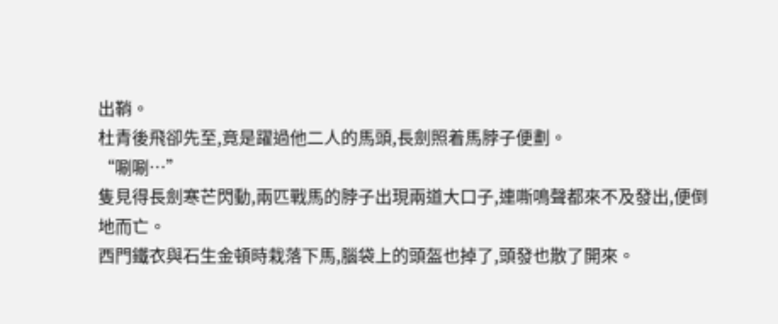出鞘。
杜青後飛卻先至,竟是躍過他二人的馬頭,長劍照着馬脖子便劃。
“唰唰…”
隻見得長劍寒芒閃動,兩匹戰馬的脖子出現兩道大口子,連嘶鳴聲都來不及發出,便倒地而亡。
西門鐵衣與石生金頓時栽落下馬,腦袋上的頭盔也掉了,頭發也散了開來。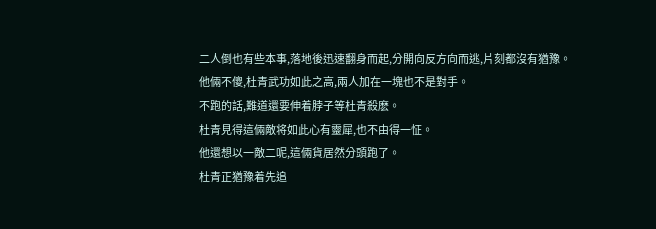二人倒也有些本事,落地後迅速翻身而起,分開向反方向而逃,片刻都沒有猶豫。
他倆不傻,杜青武功如此之高,兩人加在一塊也不是對手。
不跑的話,難道還要伸着脖子等杜青殺麽。
杜青見得這倆敵将如此心有靈犀,也不由得一怔。
他還想以一敵二呢,這倆貨居然分頭跑了。
杜青正猶豫着先追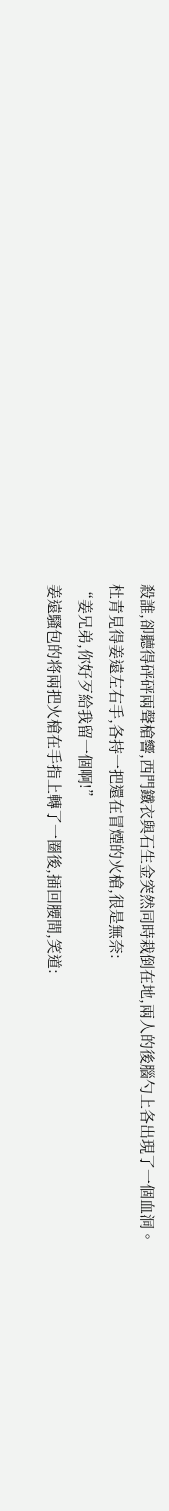殺誰,卻聽得砰砰兩聲槍響,西門鐵衣與石生金突然同時栽倒在地,兩人的後腦勺上各出現了一個血洞。
杜青見得姜遠左右手,各持一把還在冒煙的火槍,很是無奈:
“姜兄弟,你好歹給我留一個啊!”
姜遠騷包的将兩把火槍在手指上轉了一圈後,插回腰間,笑道: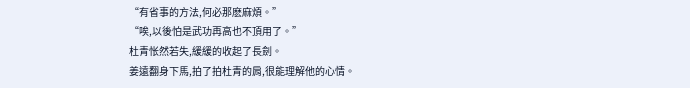“有省事的方法,何必那麽麻煩。”
“唉,以後怕是武功再高也不頂用了。”
杜青怅然若失,緩緩的收起了長劍。
姜遠翻身下馬,拍了拍杜青的肩,很能理解他的心情。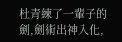杜青練了一輩子的劍,劍術出神入化,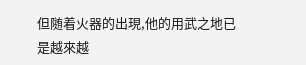但随着火器的出現,他的用武之地已是越來越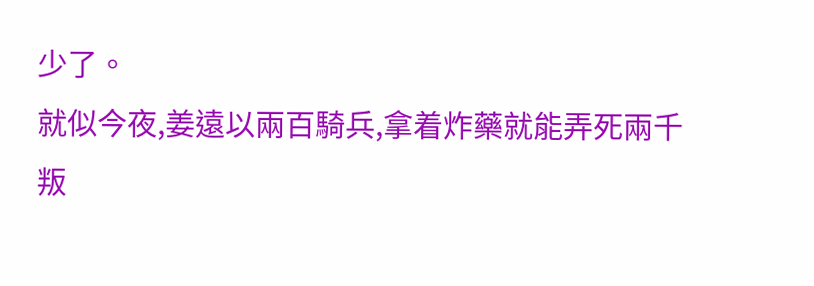少了。
就似今夜,姜遠以兩百騎兵,拿着炸藥就能弄死兩千叛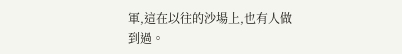軍,這在以往的沙場上,也有人做到過。